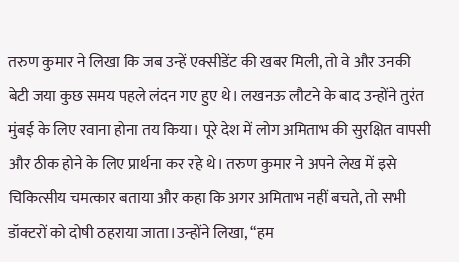तरुण कुमार ने लिखा कि जब उन्हें एक्सीडेंट की खबर मिली, तो वे और उनकी बेटी जया कुछ समय पहले लंदन गए हुए थे। लखनऊ लौटने के बाद उन्होंने तुरंत मुंबई के लिए रवाना होना तय किया। पूरे देश में लोग अमिताभ की सुरक्षित वापसी और ठीक होने के लिए प्रार्थना कर रहे थे। तरुण कुमार ने अपने लेख में इसे चिकित्सीय चमत्कार बताया और कहा कि अगर अमिताभ नहीं बचते, तो सभी डॉक्टरों को दोषी ठहराया जाता।उन्होंने लिखा, “हम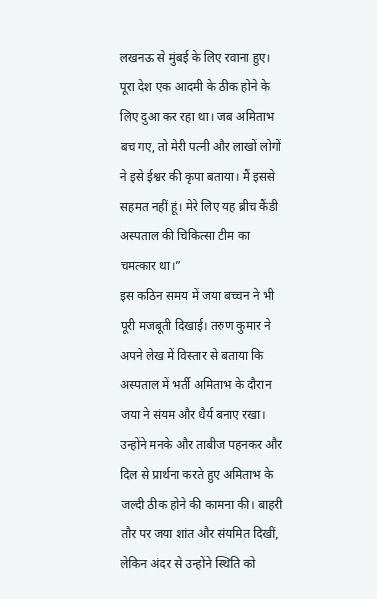लखनऊ से मुंबई के लिए रवाना हुए। पूरा देश एक आदमी के ठीक होने के लिए दुआ कर रहा था। जब अमिताभ बच गए, तो मेरी पत्नी और लाखों लोगों ने इसे ईश्वर की कृपा बताया। मैं इससे सहमत नहीं हूं। मेरे लिए यह ब्रीच कैंडी अस्पताल की चिकित्सा टीम का चमत्कार था।”
इस कठिन समय में जया बच्चन ने भी पूरी मजबूती दिखाई। तरुण कुमार ने अपने लेख में विस्तार से बताया कि अस्पताल में भर्ती अमिताभ के दौरान जया ने संयम और धैर्य बनाए रखा। उन्होंने मनके और ताबीज पहनकर और दिल से प्रार्थना करते हुए अमिताभ के जल्दी ठीक होने की कामना की। बाहरी तौर पर जया शांत और संयमित दिखीं, लेकिन अंदर से उन्होंने स्थिति को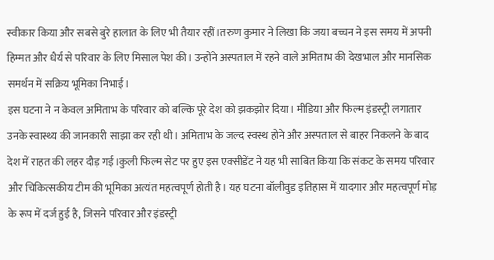स्वीकार किया और सबसे बुरे हालात के लिए भी तैयार रहीं।तरुण कुमार ने लिखा कि जया बच्चन ने इस समय में अपनी हिम्मत और धैर्य से परिवार के लिए मिसाल पेश की। उन्होंने अस्पताल में रहने वाले अमिताभ की देखभाल और मानसिक समर्थन में सक्रिय भूमिका निभाई।
इस घटना ने न केवल अमिताभ के परिवार को बल्कि पूरे देश को झकझोर दिया। मीडिया और फिल्म इंडस्ट्री लगातार उनके स्वास्थ्य की जानकारी साझा कर रही थी। अमिताभ के जल्द स्वस्थ होने और अस्पताल से बाहर निकलने के बाद देश में राहत की लहर दौड़ गई।कुली फिल्म सेट पर हुए इस एक्सीडेंट ने यह भी साबित किया कि संकट के समय परिवार और चिकित्सकीय टीम की भूमिका अत्यंत महत्वपूर्ण होती है। यह घटना बॉलीवुड इतिहास में यादगार और महत्वपूर्ण मोड़ के रूप में दर्ज हुई है, जिसने परिवार और इंडस्ट्री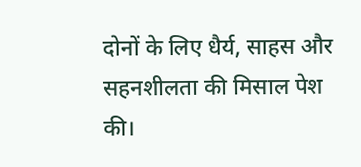दोनों के लिए धैर्य, साहस और सहनशीलता की मिसाल पेश की।